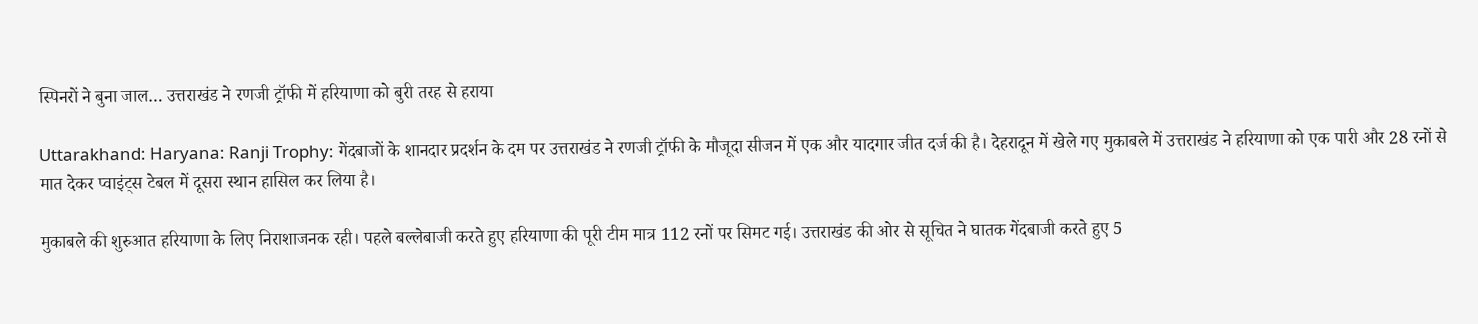स्पिनरों ने बुना जाल… उत्तराखंड ने रणजी ट्रॉफी में हरियाणा को बुरी तरह से हराया

Uttarakhand: Haryana: Ranji Trophy: गेंदबाजों के शानदार प्रदर्शन के दम पर उत्तराखंड ने रणजी ट्रॉफी के मौजूदा सीजन में एक और यादगार जीत दर्ज की है। देहरादून में खेले गए मुकाबले में उत्तराखंड ने हरियाणा को एक पारी और 28 रनों से मात देकर प्वाइंट्स टेबल में दूसरा स्थान हासिल कर लिया है।

मुकाबले की शुरुआत हरियाणा के लिए निराशाजनक रही। पहले बल्लेबाजी करते हुए हरियाणा की पूरी टीम मात्र 112 रनों पर सिमट गई। उत्तराखंड की ओर से सूचित ने घातक गेंदबाजी करते हुए 5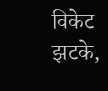विकेट झटके,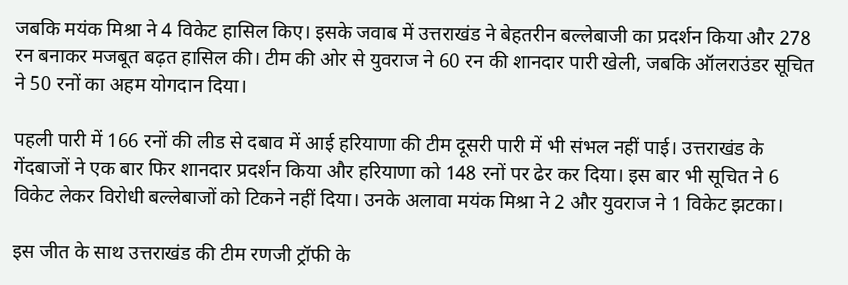जबकि मयंक मिश्रा ने 4 विकेट हासिल किए। इसके जवाब में उत्तराखंड ने बेहतरीन बल्लेबाजी का प्रदर्शन किया और 278 रन बनाकर मजबूत बढ़त हासिल की। टीम की ओर से युवराज ने 60 रन की शानदार पारी खेली, जबकि ऑलराउंडर सूचित ने 50 रनों का अहम योगदान दिया।

पहली पारी में 166 रनों की लीड से दबाव में आई हरियाणा की टीम दूसरी पारी में भी संभल नहीं पाई। उत्तराखंड के गेंदबाजों ने एक बार फिर शानदार प्रदर्शन किया और हरियाणा को 148 रनों पर ढेर कर दिया। इस बार भी सूचित ने 6 विकेट लेकर विरोधी बल्लेबाजों को टिकने नहीं दिया। उनके अलावा मयंक मिश्रा ने 2 और युवराज ने 1 विकेट झटका।

इस जीत के साथ उत्तराखंड की टीम रणजी ट्रॉफी के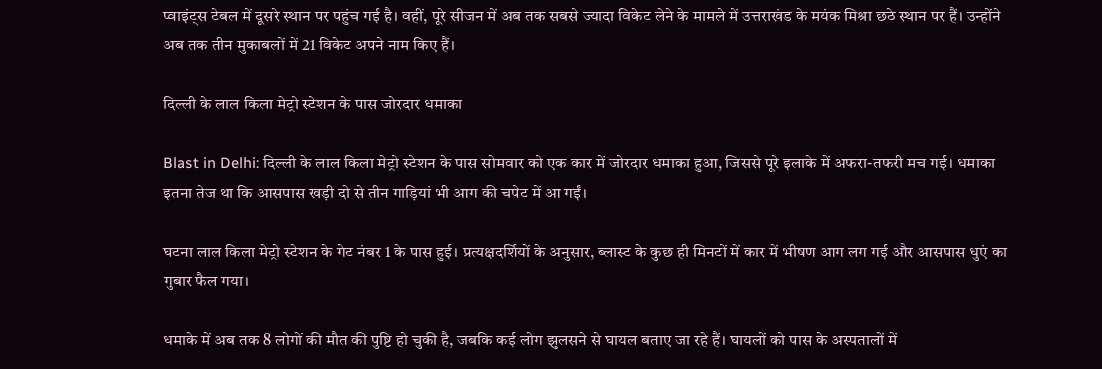प्वाइंट्स टेबल में दूसरे स्थान पर पहुंच गई है। वहीं, पूरे सीजन में अब तक सबसे ज्यादा विकेट लेने के मामले में उत्तराखंड के मयंक मिश्रा छठे स्थान पर हैं। उन्होंने अब तक तीन मुकाबलों में 21 विकेट अपने नाम किए हैं।

दिल्ली के लाल किला मेट्रो स्टेशन के पास जोरदार धमाका

Blast in Delhi: दिल्ली के लाल किला मेट्रो स्टेशन के पास सोमवार को एक कार में जोरदार धमाका हुआ, जिससे पूरे इलाके में अफरा-तफरी मच गई। धमाका इतना तेज था कि आसपास खड़ी दो से तीन गाड़ियां भी आग की चपेट में आ गईं।

घटना लाल किला मेट्रो स्टेशन के गेट नंबर 1 के पास हुई। प्रत्यक्षदर्शियों के अनुसार, ब्लास्ट के कुछ ही मिनटों में कार में भीषण आग लग गई और आसपास धुएं का गुबार फैल गया।

धमाके में अब तक 8 लोगों की मौत की पुष्टि हो चुकी है, जबकि कई लोग झुलसने से घायल बताए जा रहे हैं। घायलों को पास के अस्पतालों में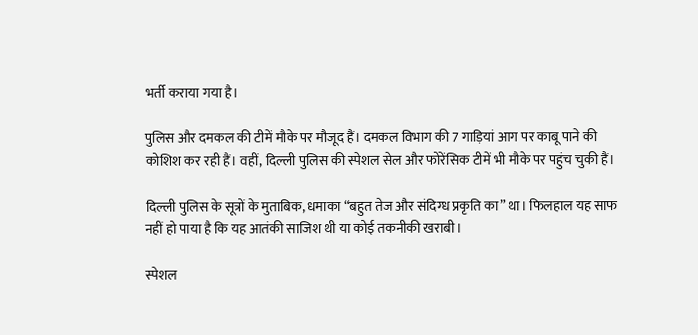भर्ती कराया गया है।

पुलिस और दमकल की टीमें मौके पर मौजूद हैं। दमकल विभाग की 7 गाड़ियां आग पर काबू पाने की कोशिश कर रही हैं। वहीं, दिल्ली पुलिस की स्पेशल सेल और फोरेंसिक टीमें भी मौके पर पहुंच चुकी हैं।

दिल्ली पुलिस के सूत्रों के मुताबिक, धमाका “बहुत तेज और संदिग्ध प्रकृति का” था। फिलहाल यह साफ नहीं हो पाया है कि यह आतंकी साजिश थी या कोई तकनीकी खराबी।

स्पेशल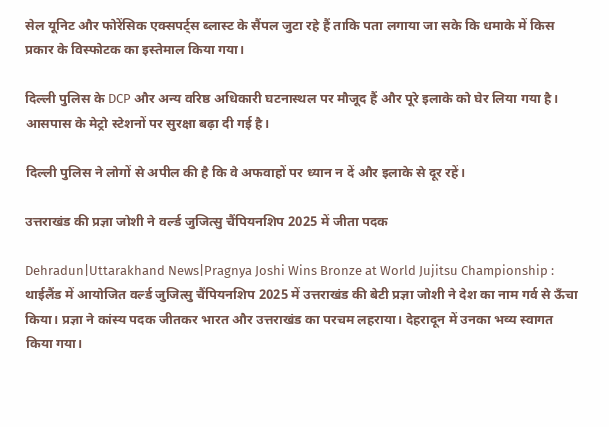सेल यूनिट और फोरेंसिक एक्सपर्ट्स ब्लास्ट के सैंपल जुटा रहे हैं ताकि पता लगाया जा सके कि धमाके में किस प्रकार के विस्फोटक का इस्तेमाल किया गया।

दिल्ली पुलिस के DCP और अन्य वरिष्ठ अधिकारी घटनास्थल पर मौजूद हैं और पूरे इलाके को घेर लिया गया है। आसपास के मेट्रो स्टेशनों पर सुरक्षा बढ़ा दी गई है।

दिल्ली पुलिस ने लोगों से अपील की है कि वे अफवाहों पर ध्यान न दें और इलाके से दूर रहें।

उत्तराखंड की प्रज्ञा जोशी ने वर्ल्ड जुजित्सु चैंपियनशिप 2025 में जीता पदक

Dehradun|Uttarakhand News|Pragnya Joshi Wins Bronze at World Jujitsu Championship : थाईलैंड में आयोजित वर्ल्ड जुजित्सु चैंपियनशिप 2025 में उत्तराखंड की बेटी प्रज्ञा जोशी ने देश का नाम गर्व से ऊँचा किया। प्रज्ञा ने कांस्य पदक जीतकर भारत और उत्तराखंड का परचम लहराया। देहरादून में उनका भव्य स्वागत किया गया।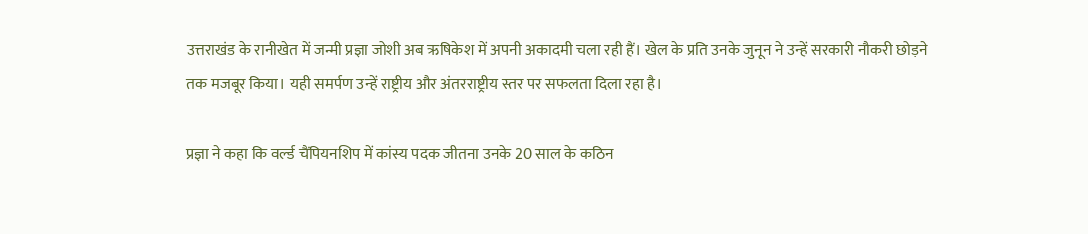उत्तराखंड के रानीखेत में जन्मी प्रज्ञा जोशी अब ऋषिकेश में अपनी अकादमी चला रही हैं। खेल के प्रति उनके जुनून ने उन्हें सरकारी नौकरी छोड़ने तक मजबूर किया। यही समर्पण उन्हें राष्ट्रीय और अंतरराष्ट्रीय स्तर पर सफलता दिला रहा है।

प्रज्ञा ने कहा कि वर्ल्ड चैंपियनशिप में कांस्य पदक जीतना उनके 20 साल के कठिन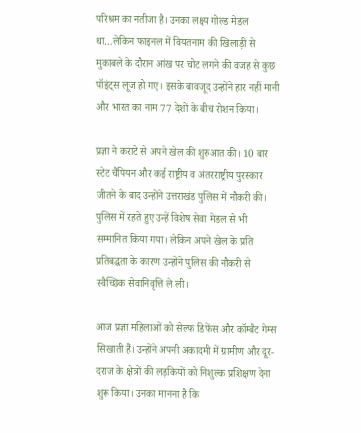परिश्रम का नतीजा है। उनका लक्ष्य गोल्ड मेडल था…लेकिन फाइनल में वियतनाम की खिलाड़ी से मुकाबले के दौरान आंख पर चोट लगने की वजह से कुछ पॉइंट्स लूज हो गए। इसके बावजूद उन्होंने हार नहीं मानी और भारत का नाम 77 देशों के बीच रोशन किया।

प्रज्ञा ने कराटे से अपने खेल की शुरुआत की। 10 बार स्टेट चैंपियन और कई राष्ट्रीय व अंतरराष्ट्रीय पुरस्कार जीतने के बाद उन्होंने उत्तराखंड पुलिस में नौकरी की। पुलिस में रहते हुए उन्हें विशेष सेवा मेडल से भी सम्मानित किया गया। लेकिन अपने खेल के प्रति प्रतिबद्धता के कारण उन्होंने पुलिस की नौकरी से स्वैच्छिक सेवानिवृत्ति ले ली।

आज प्रज्ञा महिलाओं को सेल्फ डिफेंस और कॉम्बैट गेम्स सिखाती हैं। उन्होंने अपनी अकादमी में ग्रामीण और दूर-दराज के क्षेत्रों की लड़कियों को निशुल्क प्रशिक्षण देना शुरू किया। उनका मानना है कि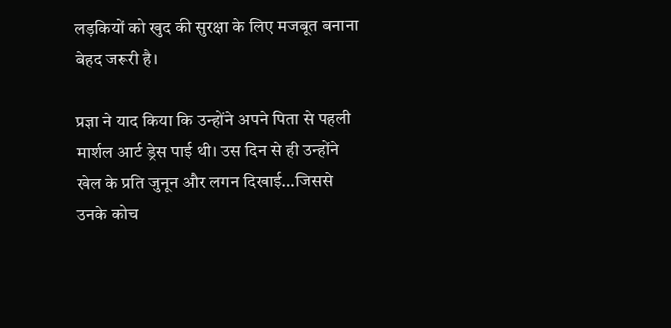लड़कियों को खुद की सुरक्षा के लिए मजबूत बनाना बेहद जरूरी है।

प्रज्ञा ने याद किया कि उन्होंने अपने पिता से पहली मार्शल आर्ट ड्रेस पाई थी। उस दिन से ही उन्होंने खेल के प्रति जुनून और लगन दिखाई…जिससे उनके कोच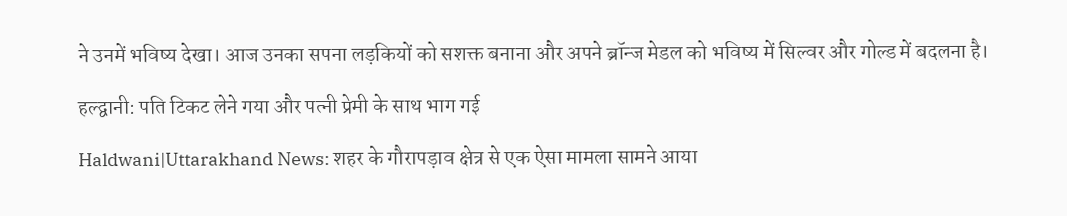ने उनमें भविष्य देखा। आज उनका सपना लड़कियों को सशक्त बनाना और अपने ब्रॉन्ज मेडल को भविष्य में सिल्वर और गोल्ड में बदलना है।

हल्द्वानी: पति टिकट लेने गया और पत्नी प्रेमी के साथ भाग गई

Haldwani|Uttarakhand News: शहर के गौरापड़ाव क्षेत्र से एक ऐसा मामला सामने आया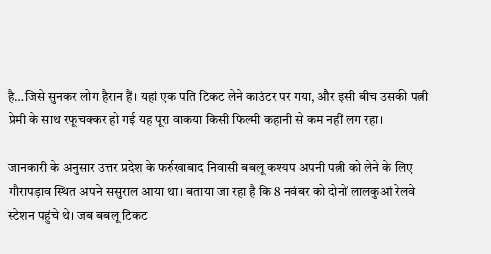है…जिसे सुनकर लोग हैरान हैं। यहां एक पति टिकट लेने काउंटर पर गया, और इसी बीच उसकी पत्नी प्रेमी के साथ रफूचक्कर हो गई यह पूरा वाकया किसी फिल्मी कहानी से कम नहीं लग रहा।

जानकारी के अनुसार उत्तर प्रदेश के फर्रुखाबाद निवासी बबलू कश्यप अपनी पत्नी को लेने के लिए गौरापड़ाव स्थित अपने ससुराल आया था। बताया जा रहा है कि 8 नवंबर को दोनों लालकुआं रेलवे स्टेशन पहुंचे थे। जब बबलू टिकट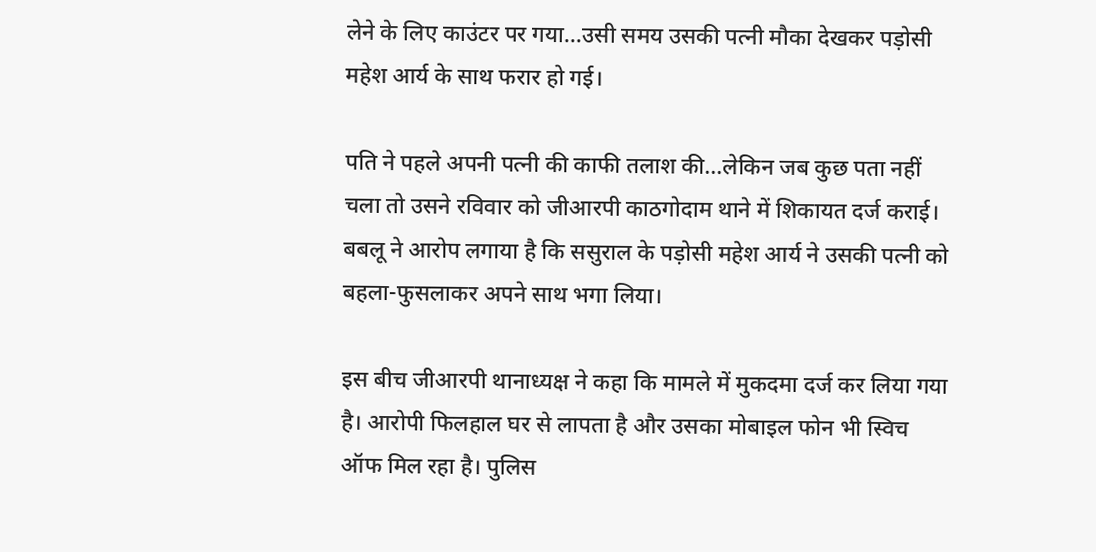लेने के लिए काउंटर पर गया…उसी समय उसकी पत्नी मौका देखकर पड़ोसी महेश आर्य के साथ फरार हो गई।

पति ने पहले अपनी पत्नी की काफी तलाश की…लेकिन जब कुछ पता नहीं चला तो उसने रविवार को जीआरपी काठगोदाम थाने में शिकायत दर्ज कराई। बबलू ने आरोप लगाया है कि ससुराल के पड़ोसी महेश आर्य ने उसकी पत्नी को बहला-फुसलाकर अपने साथ भगा लिया।

इस बीच जीआरपी थानाध्यक्ष ने कहा कि मामले में मुकदमा दर्ज कर लिया गया है। आरोपी फिलहाल घर से लापता है और उसका मोबाइल फोन भी स्विच ऑफ मिल रहा है। पुलिस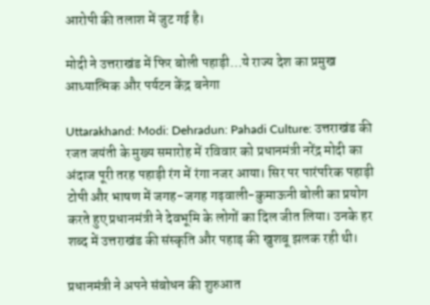आरोपी की तलाश में जुट गई है।

मोदी ने उत्तराखंड में फिर बोली पहाड़ी…ये राज्य देश का प्रमुख आध्यात्मिक और पर्यटन केंद्र बनेगा

Uttarakhand: Modi: Dehradun: Pahadi Culture: उत्तराखंड की रजत जयंती के मुख्य समारोह में रविवार को प्रधानमंत्री नरेंद्र मोदी का अंदाज पूरी तरह पहाड़ी रंग में रंगा नजर आया। सिर पर पारंपरिक पहाड़ी टोपी और भाषण में जगह-जगह गढ़वाली-कुमाऊनी बोली का प्रयोग करते हुए प्रधानमंत्री ने देवभूमि के लोगों का दिल जीत लिया। उनके हर शब्द में उत्तराखंड की संस्कृति और पहाड़ की खुशबू झलक रही थी।

प्रधानमंत्री ने अपने संबोधन की शुरुआत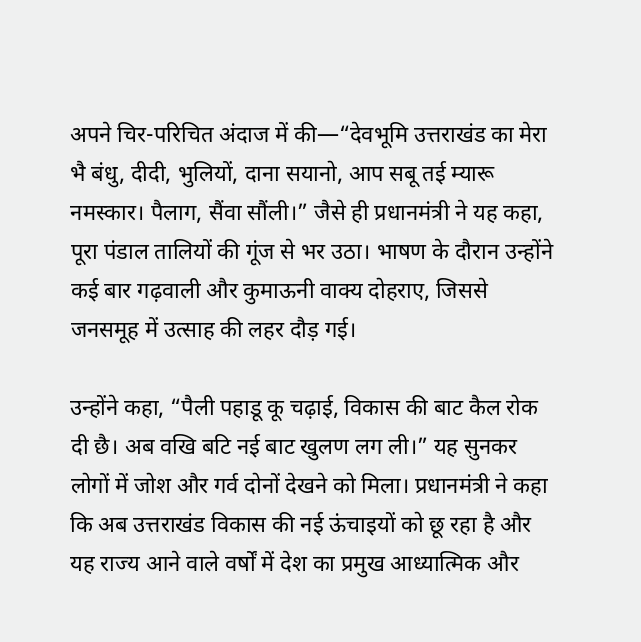अपने चिर-परिचित अंदाज में की—“देवभूमि उत्तराखंड का मेरा भै बंधु, दीदी, भुलियों, दाना सयानो, आप सबू तई म्यारू नमस्कार। पैलाग, सैंवा सौंली।” जैसे ही प्रधानमंत्री ने यह कहा, पूरा पंडाल तालियों की गूंज से भर उठा। भाषण के दौरान उन्होंने कई बार गढ़वाली और कुमाऊनी वाक्य दोहराए, जिससे जनसमूह में उत्साह की लहर दौड़ गई।

उन्होंने कहा, “पैली पहाडू कू चढ़ाई, विकास की बाट कैल रोक दी छै। अब वखि बटि नई बाट खुलण लग ली।” यह सुनकर लोगों में जोश और गर्व दोनों देखने को मिला। प्रधानमंत्री ने कहा कि अब उत्तराखंड विकास की नई ऊंचाइयों को छू रहा है और यह राज्य आने वाले वर्षों में देश का प्रमुख आध्यात्मिक और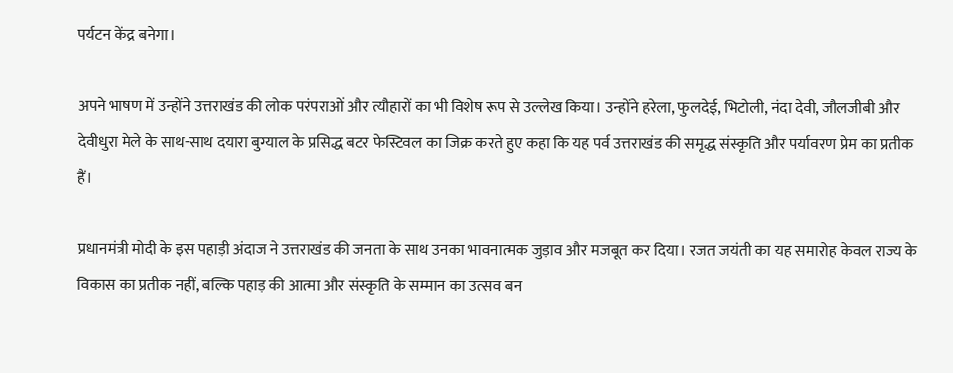पर्यटन केंद्र बनेगा।

अपने भाषण में उन्होंने उत्तराखंड की लोक परंपराओं और त्यौहारों का भी विशेष रूप से उल्लेख किया। उन्होंने हरेला, फुलदेई, भिटोली, नंदा देवी, जौलजीबी और देवीधुरा मेले के साथ-साथ दयारा बुग्याल के प्रसिद्ध बटर फेस्टिवल का जिक्र करते हुए कहा कि यह पर्व उत्तराखंड की समृद्ध संस्कृति और पर्यावरण प्रेम का प्रतीक हैं।

प्रधानमंत्री मोदी के इस पहाड़ी अंदाज ने उत्तराखंड की जनता के साथ उनका भावनात्मक जुड़ाव और मजबूत कर दिया। रजत जयंती का यह समारोह केवल राज्य के विकास का प्रतीक नहीं, बल्कि पहाड़ की आत्मा और संस्कृति के सम्मान का उत्सव बन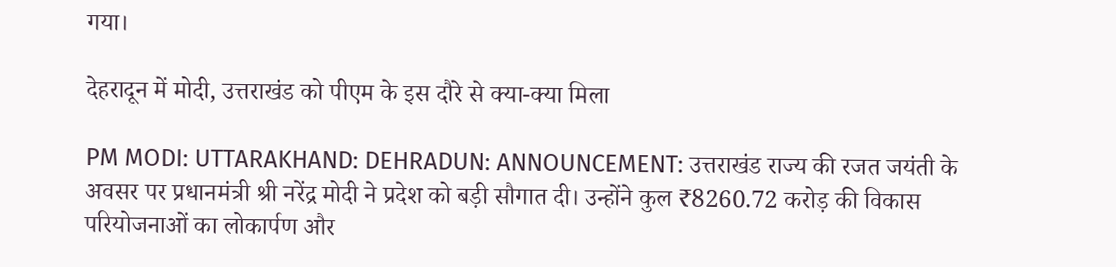गया।

देहरादून में मोदी, उत्तराखंड को पीएम के इस दौरे से क्या-क्या मिला

PM MODI: UTTARAKHAND: DEHRADUN: ANNOUNCEMENT: उत्तराखंड राज्य की रजत जयंती के अवसर पर प्रधानमंत्री श्री नरेंद्र मोदी ने प्रदेश को बड़ी सौगात दी। उन्होंने कुल ₹8260.72 करोड़ की विकास परियोजनाओं का लोकार्पण और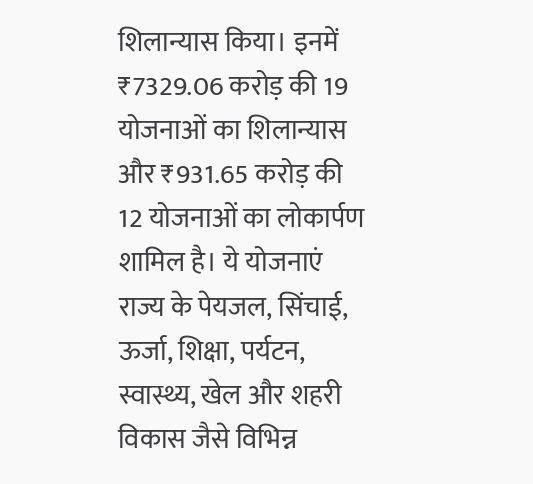शिलान्यास किया। इनमें ₹7329.06 करोड़ की 19 योजनाओं का शिलान्यास और ₹931.65 करोड़ की 12 योजनाओं का लोकार्पण शामिल है। ये योजनाएं राज्य के पेयजल, सिंचाई, ऊर्जा, शिक्षा, पर्यटन, स्वास्थ्य, खेल और शहरी विकास जैसे विभिन्न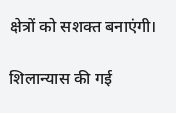क्षेत्रों को सशक्त बनाएंगी।

शिलान्यास की गई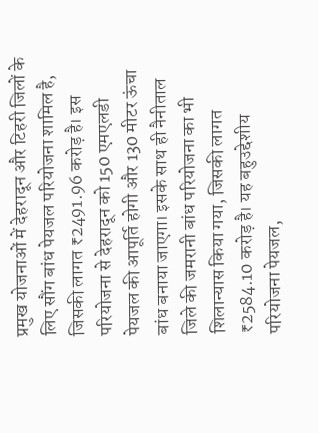प्रमुख योजनाओं में देहरादून और टिहरी जिलों के लिए सौंग बांध पेयजल परियोजना शामिल है, जिसकी लागत ₹2491.96 करोड़ है। इस परियोजना से देहरादून को 150 एमएलडी पेयजल की आपूर्ति होगी और 130 मीटर ऊंचा बांध बनाया जाएगा। इसके साथ ही नैनीताल जिले की जमरानी बांध परियोजना का भी शिलान्यास किया गया, जिसकी लागत ₹2584.10 करोड़ है। यह बहुउद्देशीय परियोजना पेयजल,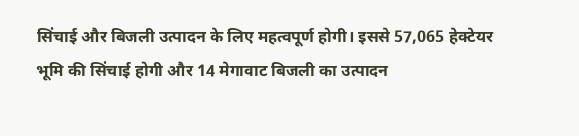सिंचाई और बिजली उत्पादन के लिए महत्वपूर्ण होगी। इससे 57,065 हेक्टेयर भूमि की सिंचाई होगी और 14 मेगावाट बिजली का उत्पादन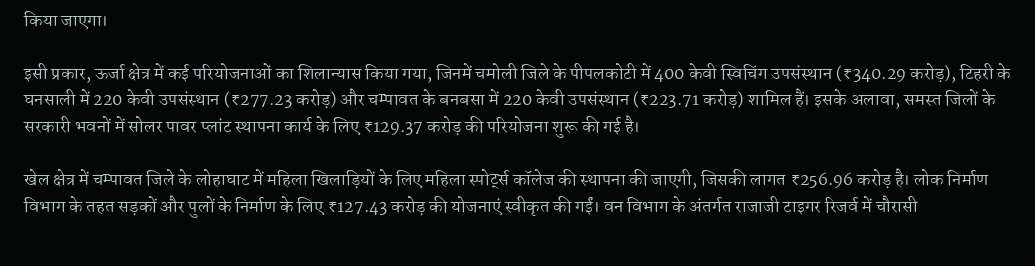किया जाएगा।

इसी प्रकार, ऊर्जा क्षेत्र में कई परियोजनाओं का शिलान्यास किया गया, जिनमें चमोली जिले के पीपलकोटी में 400 केवी स्विचिंग उपसंस्थान (₹340.29 करोड़), टिहरी के घनसाली में 220 केवी उपसंस्थान (₹277.23 करोड़) और चम्पावत के बनबसा में 220 केवी उपसंस्थान (₹223.71 करोड़) शामिल हैं। इसके अलावा, समस्त जिलों के सरकारी भवनों में सोलर पावर प्लांट स्थापना कार्य के लिए ₹129.37 करोड़ की परियोजना शुरू की गई है।

खेल क्षेत्र में चम्पावत जिले के लोहाघाट में महिला खिलाड़ियों के लिए महिला स्पोर्ट्स कॉलेज की स्थापना की जाएगी, जिसकी लागत ₹256.96 करोड़ है। लोक निर्माण विभाग के तहत सड़कों और पुलों के निर्माण के लिए ₹127.43 करोड़ की योजनाएं स्वीकृत की गईं। वन विभाग के अंतर्गत राजाजी टाइगर रिजर्व में चौरासी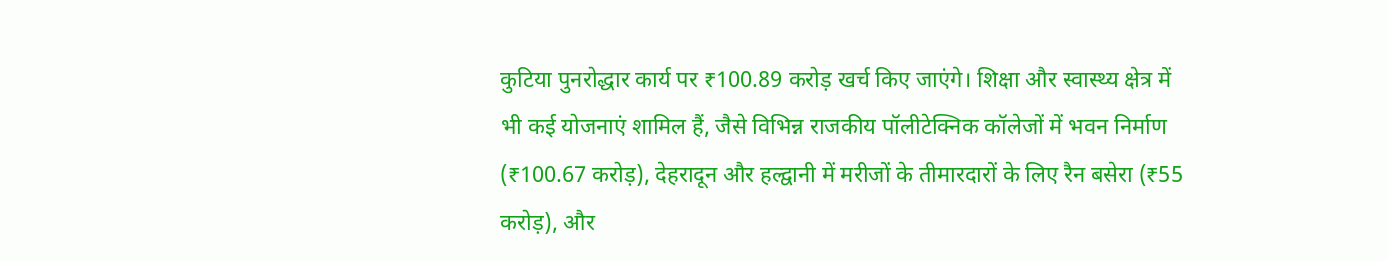कुटिया पुनरोद्धार कार्य पर ₹100.89 करोड़ खर्च किए जाएंगे। शिक्षा और स्वास्थ्य क्षेत्र में भी कई योजनाएं शामिल हैं, जैसे विभिन्न राजकीय पॉलीटेक्निक कॉलेजों में भवन निर्माण (₹100.67 करोड़), देहरादून और हल्द्वानी में मरीजों के तीमारदारों के लिए रैन बसेरा (₹55 करोड़), और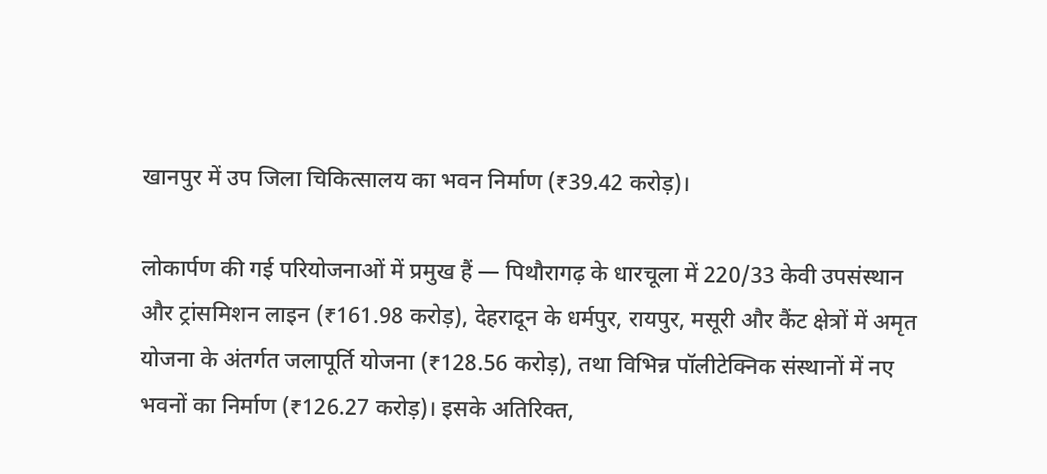खानपुर में उप जिला चिकित्सालय का भवन निर्माण (₹39.42 करोड़)।

लोकार्पण की गई परियोजनाओं में प्रमुख हैं — पिथौरागढ़ के धारचूला में 220/33 केवी उपसंस्थान और ट्रांसमिशन लाइन (₹161.98 करोड़), देहरादून के धर्मपुर, रायपुर, मसूरी और कैंट क्षेत्रों में अमृत योजना के अंतर्गत जलापूर्ति योजना (₹128.56 करोड़), तथा विभिन्न पॉलीटेक्निक संस्थानों में नए भवनों का निर्माण (₹126.27 करोड़)। इसके अतिरिक्त,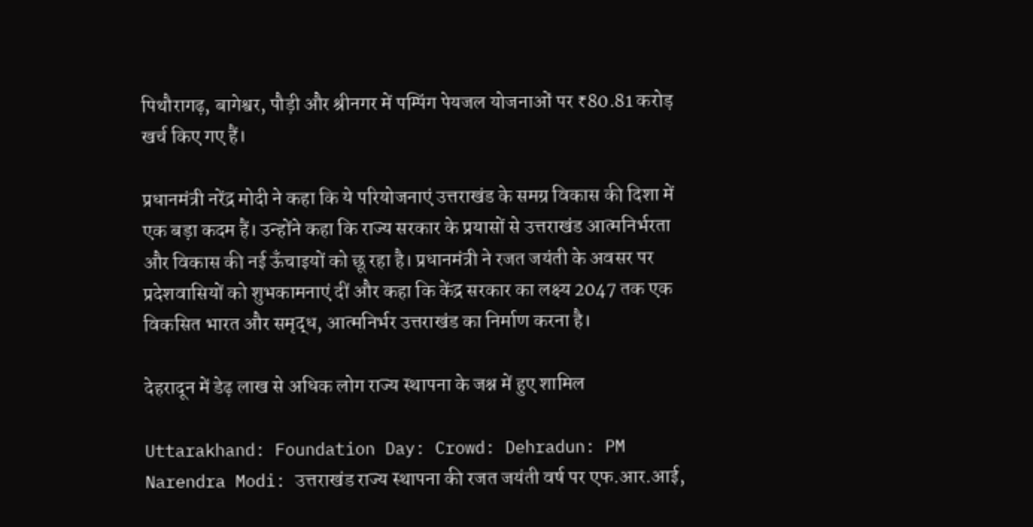पिथौरागढ़, बागेश्वर, पौड़ी और श्रीनगर में पम्पिंग पेयजल योजनाओं पर ₹80.81 करोड़ खर्च किए गए हैं।

प्रधानमंत्री नरेंद्र मोदी ने कहा कि ये परियोजनाएं उत्तराखंड के समग्र विकास की दिशा में एक बड़ा कदम हैं। उन्होंने कहा कि राज्य सरकार के प्रयासों से उत्तराखंड आत्मनिर्भरता और विकास की नई ऊँचाइयों को छू रहा है। प्रधानमंत्री ने रजत जयंती के अवसर पर प्रदेशवासियों को शुभकामनाएं दीं और कहा कि केंद्र सरकार का लक्ष्य 2047 तक एक विकसित भारत और समृद्ध, आत्मनिर्भर उत्तराखंड का निर्माण करना है।

देहरादून में डेढ़ लाख से अधिक लोग राज्य स्थापना के जश्न में हुए शामिल

Uttarakhand: Foundation Day: Crowd: Dehradun: PM Narendra Modi: उत्तराखंड राज्य स्थापना की रजत जयंती वर्ष पर एफ.आर.आई,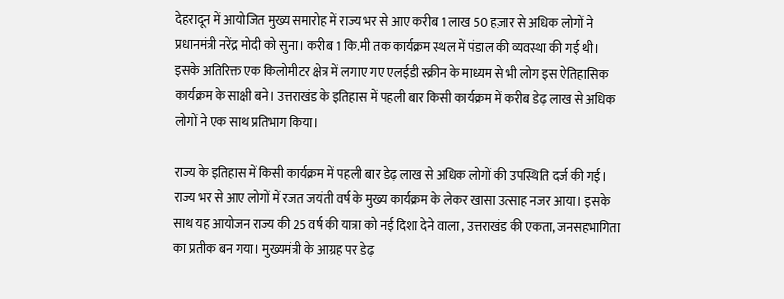देहरादून में आयोजित मुख्य समारोह में राज्य भर से आए करीब 1 लाख 50 हज़ार से अधिक लोगों ने प्रधानमंत्री नरेंद्र मोदी को सुना। करीब 1 कि.मी तक कार्यक्रम स्थल में पंडाल की व्यवस्था की गई थी। इसके अतिरिक्त एक किलोमीटर क्षेत्र में लगाए गए एलईडी स्क्रीन के माध्यम से भी लोग इस ऐतिहासिक कार्यक्रम के साक्षी बने। उत्तराखंड के इतिहास में पहली बार किसी कार्यक्रम में करीब डेढ़ लाख से अधिक लोगों ने एक साथ प्रतिभाग किया।

राज्य के इतिहास में किसी कार्यक्रम में पहली बार डेढ़ लाख से अधिक लोगों की उपस्थिति दर्ज की गई। राज्य भर से आए लोगों में रजत जयंती वर्ष के मुख्य कार्यक्रम के लेकर खासा उत्साह नजर आया। इसके साथ यह आयोजन राज्य की 25 वर्ष की यात्रा को नई दिशा देने वाला , उत्तराखंड की एकता, जनसहभागिता का प्रतीक बन गया। मुख्यमंत्री के आग्रह पर डेढ़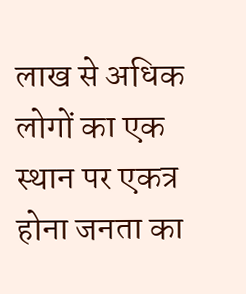लाख से अधिक लोगों का एक स्थान पर एकत्र होना जनता का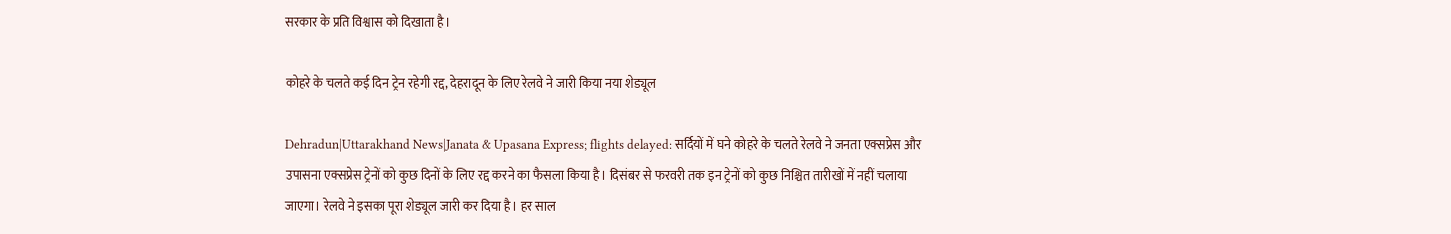सरकार के प्रति विश्वास को दिखाता है।

कोहरे के चलते कई दिन ट्रेन रहेगी रद्द, देहरादून के लिए रेलवे ने जारी किया नया शेड्यूल

Dehradun|Uttarakhand News|Janata & Upasana Express; flights delayed: सर्दियों में घने कोहरे के चलते रेलवे ने जनता एक्सप्रेस और उपासना एक्सप्रेस ट्रेनों को कुछ दिनों के लिए रद्द करने का फैसला किया है। दिसंबर से फरवरी तक इन ट्रेनों को कुछ निश्चित तारीखों में नहीं चलाया जाएगा। रेलवे ने इसका पूरा शेड्यूल जारी कर दिया है। हर साल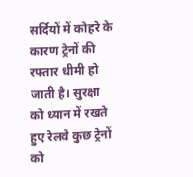सर्दियों में कोहरे के कारण ट्रेनों की रफ्तार धीमी हो जाती है। सुरक्षा को ध्यान में रखते हुए रेलवे कुछ ट्रेनों को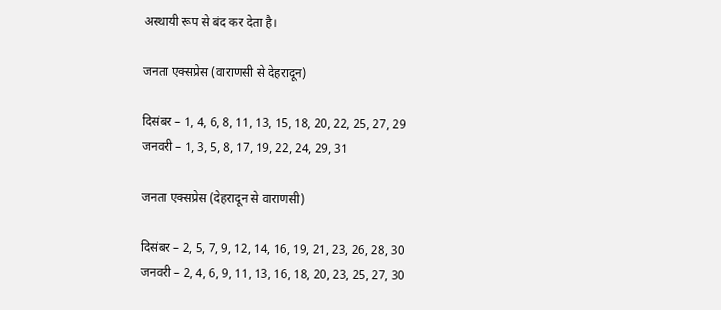अस्थायी रूप से बंद कर देता है।

जनता एक्सप्रेस (वाराणसी से देहरादून)

दिसंबर – 1, 4, 6, 8, 11, 13, 15, 18, 20, 22, 25, 27, 29
जनवरी – 1, 3, 5, 8, 17, 19, 22, 24, 29, 31

जनता एक्सप्रेस (देहरादून से वाराणसी)

दिसंबर – 2, 5, 7, 9, 12, 14, 16, 19, 21, 23, 26, 28, 30
जनवरी – 2, 4, 6, 9, 11, 13, 16, 18, 20, 23, 25, 27, 30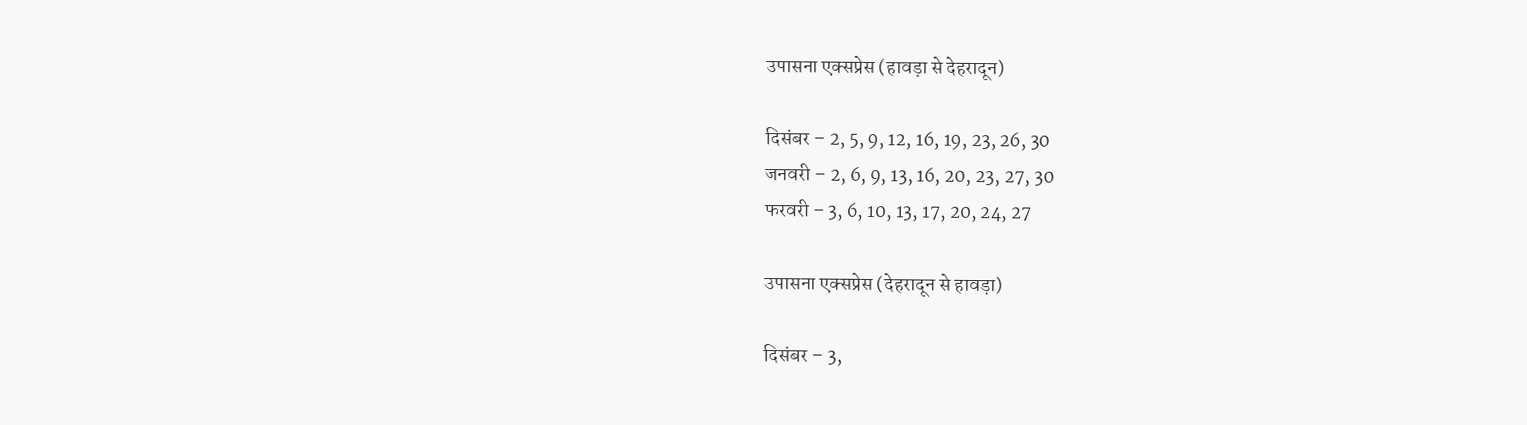उपासना एक्सप्रेस (हावड़ा से देहरादून)

दिसंबर – 2, 5, 9, 12, 16, 19, 23, 26, 30
जनवरी – 2, 6, 9, 13, 16, 20, 23, 27, 30
फरवरी – 3, 6, 10, 13, 17, 20, 24, 27

उपासना एक्सप्रेस (देहरादून से हावड़ा)

दिसंबर – 3,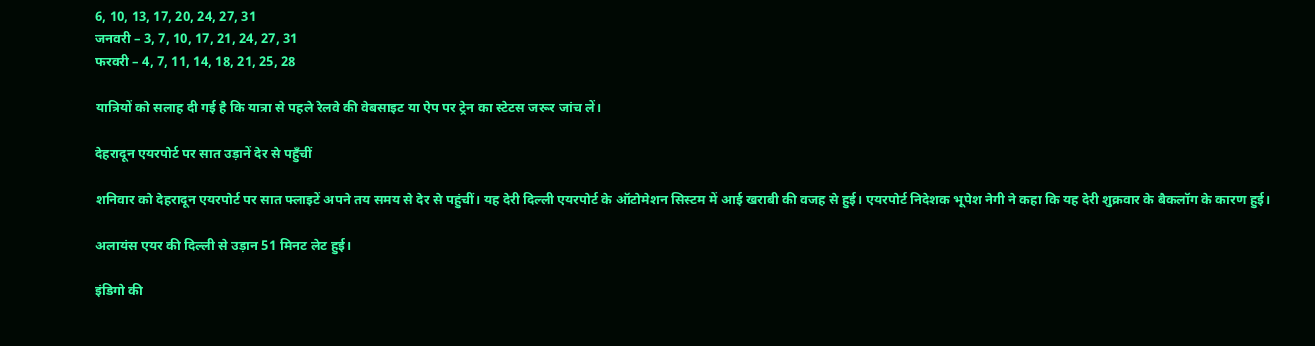6, 10, 13, 17, 20, 24, 27, 31
जनवरी – 3, 7, 10, 17, 21, 24, 27, 31
फरवरी – 4, 7, 11, 14, 18, 21, 25, 28

यात्रियों को सलाह दी गई है कि यात्रा से पहले रेलवे की वेबसाइट या ऐप पर ट्रेन का स्टेटस जरूर जांच लें।

देहरादून एयरपोर्ट पर सात उड़ानें देर से पहुँचीं

शनिवार को देहरादून एयरपोर्ट पर सात फ्लाइटें अपने तय समय से देर से पहुंचीं। यह देरी दिल्ली एयरपोर्ट के ऑटोमेशन सिस्टम में आई खराबी की वजह से हुई। एयरपोर्ट निदेशक भूपेश नेगी ने कहा कि यह देरी शुक्रवार के बैकलॉग के कारण हुई।

अलायंस एयर की दिल्ली से उड़ान 51 मिनट लेट हुई।

इंडिगो की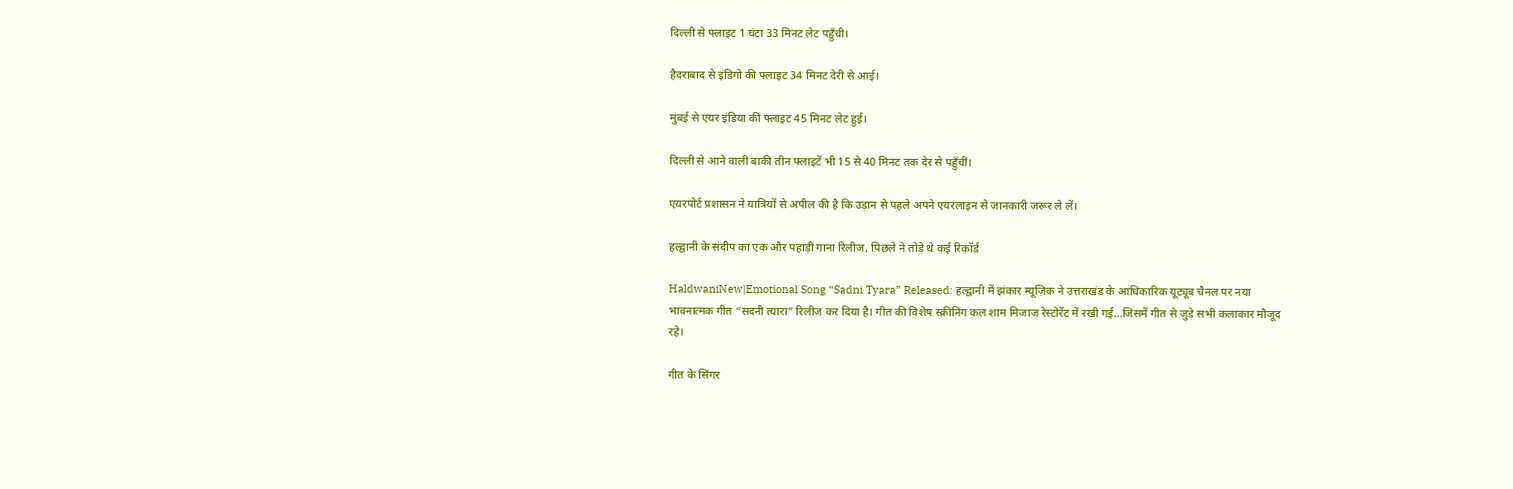दिल्ली से फ्लाइट 1 घंटा 33 मिनट लेट पहुँची।

हैदराबाद से इंडिगो की फ्लाइट 34 मिनट देरी से आई।

मुंबई से एयर इंडिया की फ्लाइट 45 मिनट लेट हुई।

दिल्ली से आने वाली बाकी तीन फ्लाइटें भी 15 से 40 मिनट तक देर से पहुँचीं।

एयरपोर्ट प्रशासन ने यात्रियों से अपील की है कि उड़ान से पहले अपने एयरलाइन से जानकारी जरूर ले लें।

हल्द्वानी के संदीप का एक और पहाड़ी गाना रिलीज, पिछले ने तोड़े थे कई रिकॉर्ड

HaldwaniNew|Emotional Song “Sadni Tyara” Released: हल्द्वानी में झंकार म्यूज़िक ने उत्तराखंड के आधिकारिक यूट्यूब चैनल पर नया भावनात्मक गीत “सदनी त्यारा” रिलीज कर दिया है। गीत की विशेष स्क्रीनिंग कल शाम मिजाज रेस्टोरेंट में रखी गई…जिसमें गीत से जुड़े सभी कलाकार मौजूद रहे।

गीत के सिंगर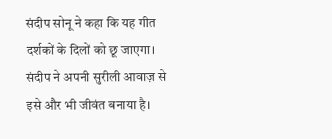संदीप सोनू ने कहा कि यह गीत दर्शकों के दिलों को छू जाएगा। संदीप ने अपनी सुरीली आवाज़ से इसे और भी जीवंत बनाया है।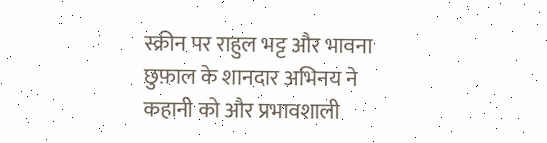स्क्रीन पर राहुल भट्ट और भावना छुफ़ाल के शानदार अभिनय ने कहानी को और प्रभावशाली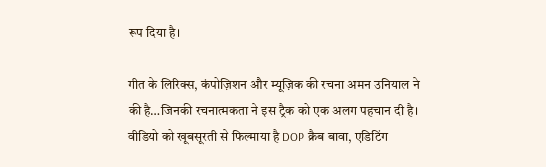रूप दिया है।

गीत के लिरिक्स, कंपोज़िशन और म्यूज़िक की रचना अमन उनियाल ने की है…जिनकी रचनात्मकता ने इस ट्रैक को एक अलग पहचान दी है। वीडियो को खूबसूरती से फिल्माया है DOP क्रैब बावा, एडिटिंग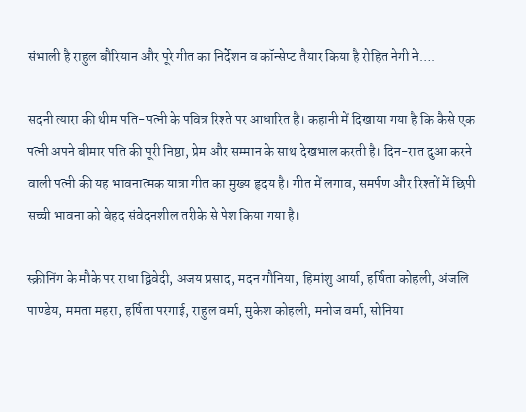संभाली है राहुल बौरियान और पूरे गीत का निर्देशन व कॉन्सेप्ट तैयार किया है रोहित नेगी ने….

सदनी त्यारा की थीम पति-पत्नी के पवित्र रिश्ते पर आधारित है। कहानी में दिखाया गया है कि कैसे एक पत्नी अपने बीमार पति की पूरी निष्ठा, प्रेम और सम्मान के साथ देखभाल करती है। दिन-रात दुआ करने वाली पत्नी की यह भावनात्मक यात्रा गीत का मुख्य हृदय है। गीत में लगाव, समर्पण और रिश्तों में छिपी सच्ची भावना को बेहद संवेदनशील तरीके से पेश किया गया है।

स्क्रीनिंग के मौके पर राधा द्विवेदी, अजय प्रसाद, मदन गौनिया, हिमांशु आर्या, हर्षिता कोहली, अंजलि पाण्डेय, ममता महरा, हर्षिता परगाई, राहुल वर्मा, मुकेश कोहली, मनोज वर्मा, सोनिया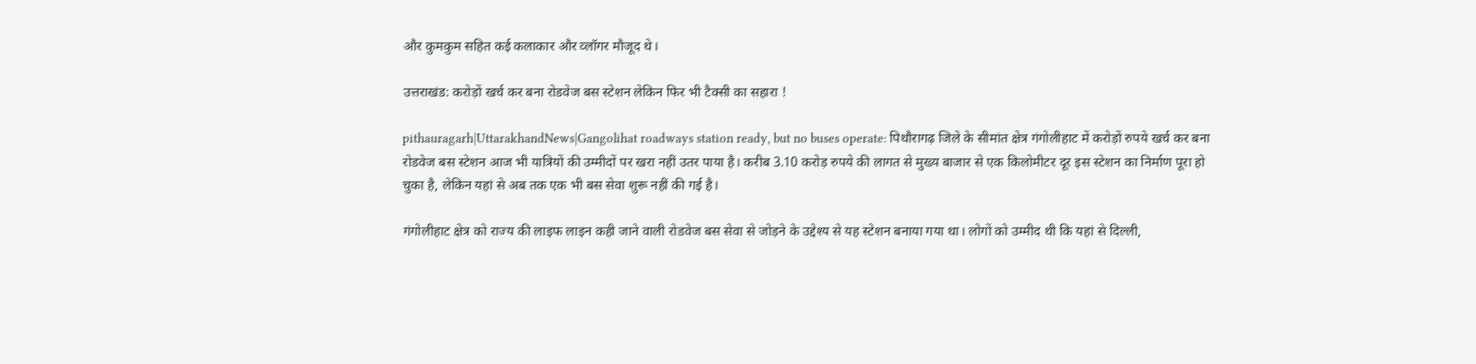और कुमकुम सहित कई कलाकार और व्लॉगर मौजूद थे।

उत्तराखंड: करोड़ों खर्च कर बना रोडवेज बस स्टेशन लेकिन फिर भी टैक्सी का सहारा !

pithauragarh|UttarakhandNews|Gangolihat roadways station ready, but no buses operate: पिथौरागढ़ जिले के सीमांत क्षेत्र गंगोलीहाट में करोड़ों रुपये खर्च कर बना रोडवेज बस स्टेशन आज भी यात्रियों की उम्मीदों पर खरा नहीं उतर पाया है। करीब 3.10 करोड़ रुपये की लागत से मुख्य बाजार से एक किलोमीटर दूर इस स्टेशन का निर्माण पूरा हो चुका है, लेकिन यहां से अब तक एक भी बस सेवा शुरू नहीं की गई है।

गंगोलीहाट क्षेत्र को राज्य की लाइफ लाइन कही जाने वाली रोडवेज बस सेवा से जोड़ने के उद्देश्य से यह स्टेशन बनाया गया था। लोगों को उम्मीद थी कि यहां से दिल्ली,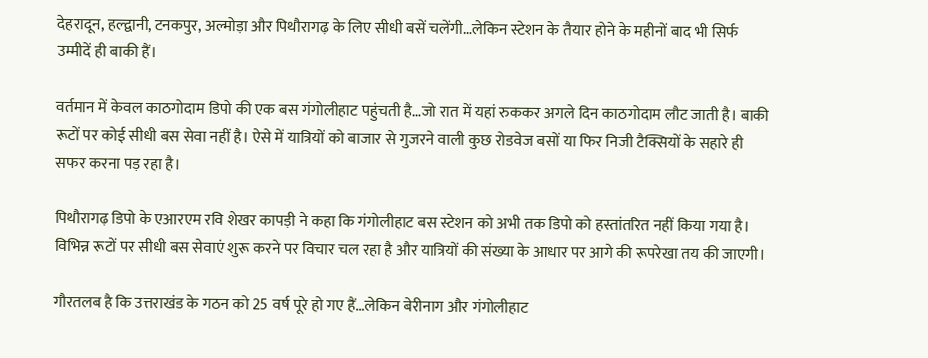देहरादून, हल्द्वानी, टनकपुर, अल्मोड़ा और पिथौरागढ़ के लिए सीधी बसें चलेंगी…लेकिन स्टेशन के तैयार होने के महीनों बाद भी सिर्फ उम्मीदें ही बाकी हैं।

वर्तमान में केवल काठगोदाम डिपो की एक बस गंगोलीहाट पहुंचती है…जो रात में यहां रुककर अगले दिन काठगोदाम लौट जाती है। बाकी रूटों पर कोई सीधी बस सेवा नहीं है। ऐसे में यात्रियों को बाजार से गुजरने वाली कुछ रोडवेज बसों या फिर निजी टैक्सियों के सहारे ही सफर करना पड़ रहा है।

पिथौरागढ़ डिपो के एआरएम रवि शेखर कापड़ी ने कहा कि गंगोलीहाट बस स्टेशन को अभी तक डिपो को हस्तांतरित नहीं किया गया है। विभिन्न रूटों पर सीधी बस सेवाएं शुरू करने पर विचार चल रहा है और यात्रियों की संख्या के आधार पर आगे की रूपरेखा तय की जाएगी।

गौरतलब है कि उत्तराखंड के गठन को 25 वर्ष पूरे हो गए हैं…लेकिन बेरीनाग और गंगोलीहाट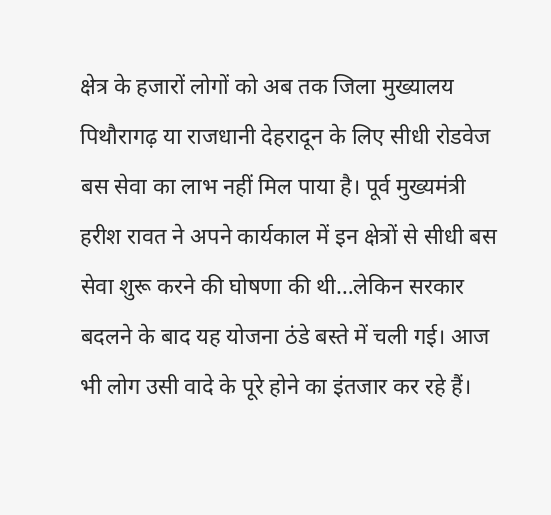क्षेत्र के हजारों लोगों को अब तक जिला मुख्यालय पिथौरागढ़ या राजधानी देहरादून के लिए सीधी रोडवेज बस सेवा का लाभ नहीं मिल पाया है। पूर्व मुख्यमंत्री हरीश रावत ने अपने कार्यकाल में इन क्षेत्रों से सीधी बस सेवा शुरू करने की घोषणा की थी…लेकिन सरकार बदलने के बाद यह योजना ठंडे बस्ते में चली गई। आज भी लोग उसी वादे के पूरे होने का इंतजार कर रहे हैं।